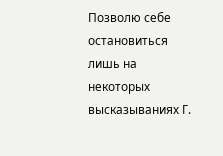Позволю себе остановиться лишь на некоторых высказываниях Г.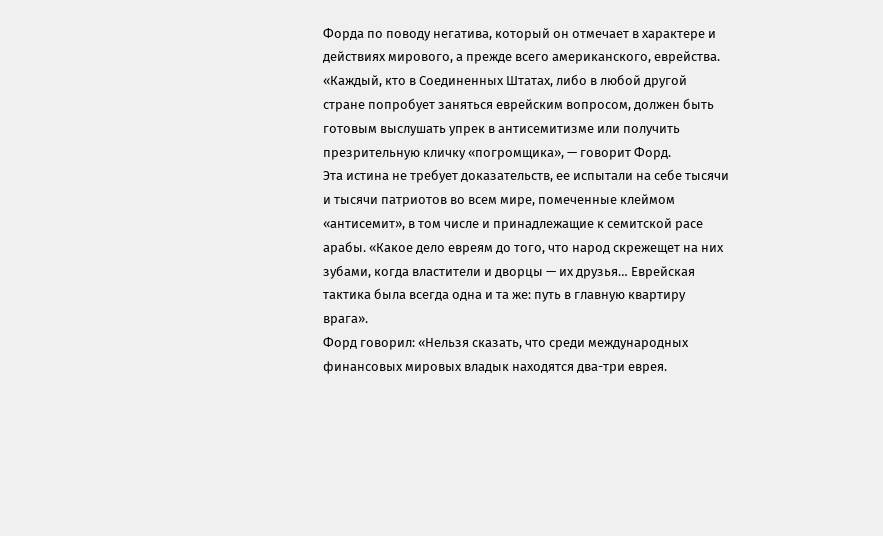Форда по поводу негатива, который он отмечает в характере и действиях мирового, а прежде всего американского, еврейства. «Каждый, кто в Соединенных Штатах, либо в любой другой стране попробует заняться еврейским вопросом, должен быть готовым выслушать упрек в антисемитизме или получить презрительную кличку «погромщика», — говорит Форд.
Эта истина не требует доказательств, ее испытали на себе тысячи и тысячи патриотов во всем мире, помеченные клеймом «антисемит», в том числе и принадлежащие к семитской расе арабы. «Какое дело евреям до того, что народ скрежещет на них зубами, когда властители и дворцы — их друзья… Еврейская тактика была всегда одна и та же: путь в главную квартиру врага».
Форд говорил: «Нельзя сказать, что среди международных финансовых мировых владык находятся два-три еврея.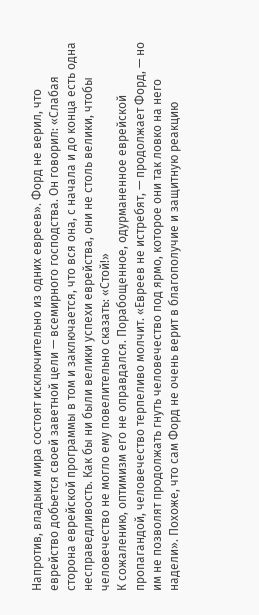Напротив, владыки мира состоят исключительно из одних евреев». Форд не верил, что еврейство добьется своей заветной цели — всемирного господства. Он говорил: «Слабая сторона еврейской программы в том и заключается, что вся она, с начала и до конца есть одна несправедливость. Как бы ни были велики успехи еврейства, они не столь велики, чтобы человечество не могло ему повелительно сказать: «Стой!»
К сожалению, оптимизм его не оправдался. Порабощенное, одурманенное еврейской пропагандой, человечество терпеливо молчит. «Евреев не истребят, — продолжает Форд, — но им не позволят продолжать гнуть человечество под ярмо, которое они так ловко на него надели». Похоже, что сам Форд не очень верит в благополучие и защитную реакцию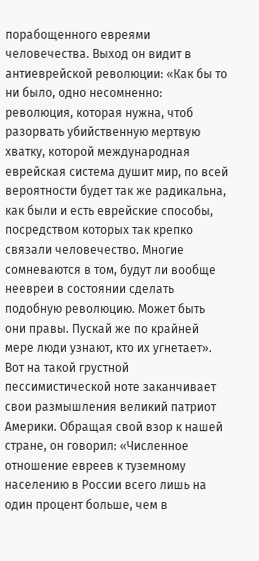порабощенного евреями человечества. Выход он видит в антиеврейской революции: «Как бы то ни было, одно несомненно: революция, которая нужна, чтоб разорвать убийственную мертвую хватку, которой международная еврейская система душит мир, по всей вероятности будет так же радикальна, как были и есть еврейские способы, посредством которых так крепко связали человечество. Многие сомневаются в том, будут ли вообще неевреи в состоянии сделать подобную революцию. Может быть они правы. Пускай же по крайней мере люди узнают, кто их угнетает».
Вот на такой грустной пессимистической ноте заканчивает свои размышления великий патриот Америки. Обращая свой взор к нашей стране, он говорил: «Численное отношение евреев к туземному населению в России всего лишь на один процент больше, чем в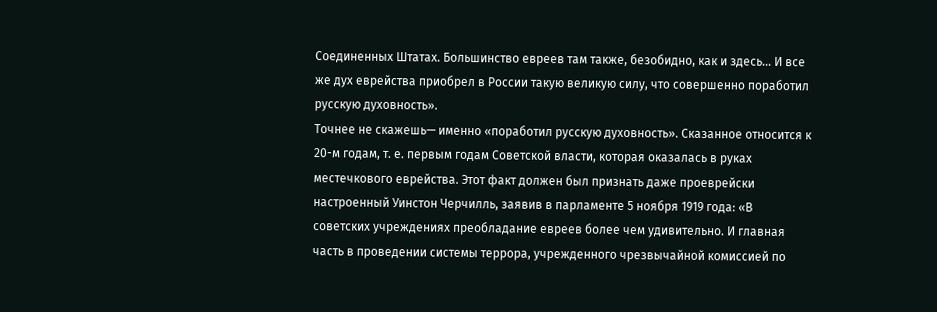Соединенных Штатах. Большинство евреев там также, безобидно, как и здесь… И все же дух еврейства приобрел в России такую великую силу, что совершенно поработил русскую духовность».
Точнее не скажешь— именно «поработил русскую духовность». Сказанное относится к 20-м годам, т. е. первым годам Советской власти, которая оказалась в руках местечкового еврейства. Этот факт должен был признать даже проеврейски настроенный Уинстон Черчилль, заявив в парламенте 5 ноября 1919 года: «В советских учреждениях преобладание евреев более чем удивительно. И главная часть в проведении системы террора, учрежденного чрезвычайной комиссией по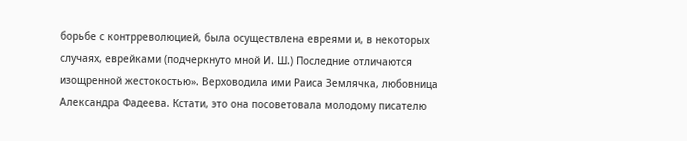борьбе с контрреволюцией, была осуществлена евреями и, в некоторых случаях, еврейками (подчеркнуто мной И. Ш.) Последние отличаются изощренной жестокостью». Верховодила ими Раиса Землячка, любовница Александра Фадеева. Кстати, это она посоветовала молодому писателю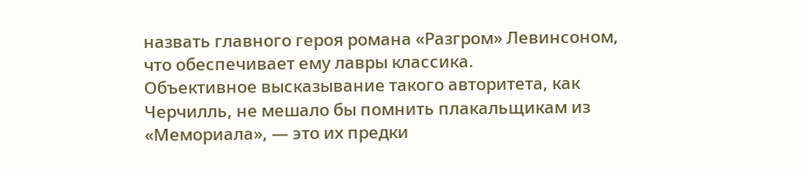назвать главного героя романа «Разгром» Левинсоном, что обеспечивает ему лавры классика.
Объективное высказывание такого авторитета, как Черчилль, не мешало бы помнить плакальщикам из «Мемориала», — это их предки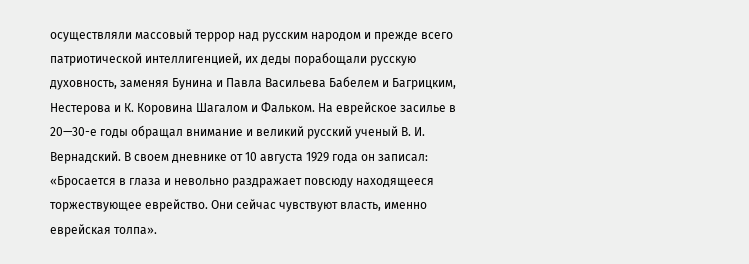осуществляли массовый террор над русским народом и прежде всего патриотической интеллигенцией, их деды порабощали русскую духовность, заменяя Бунина и Павла Васильева Бабелем и Багрицким, Нестерова и К. Коровина Шагалом и Фальком. На еврейское засилье в 20—30-е годы обращал внимание и великий русский ученый В. И. Вернадский. В своем дневнике от 10 августа 1929 года он записал: «Бросается в глаза и невольно раздражает повсюду находящееся торжествующее еврейство. Они сейчас чувствуют власть, именно еврейская толпа».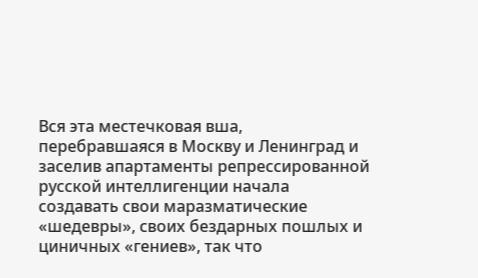Вся эта местечковая вша, перебравшаяся в Москву и Ленинград и заселив апартаменты репрессированной русской интеллигенции начала создавать свои маразматические «шедевры», своих бездарных пошлых и циничных «гениев», так что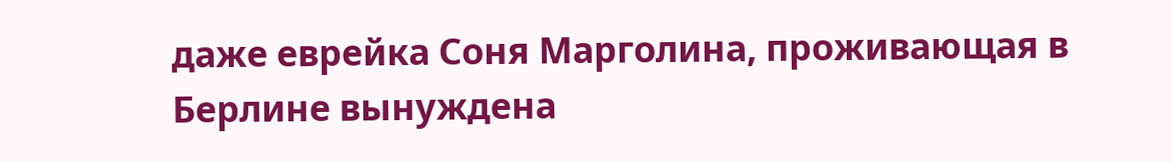даже еврейка Соня Марголина, проживающая в Берлине вынуждена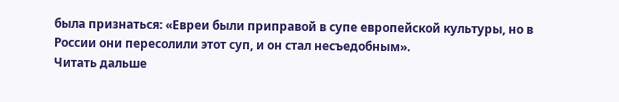была признаться: «Евреи были приправой в супе европейской культуры, но в России они пересолили этот суп, и он стал несъедобным».
Читать дальше